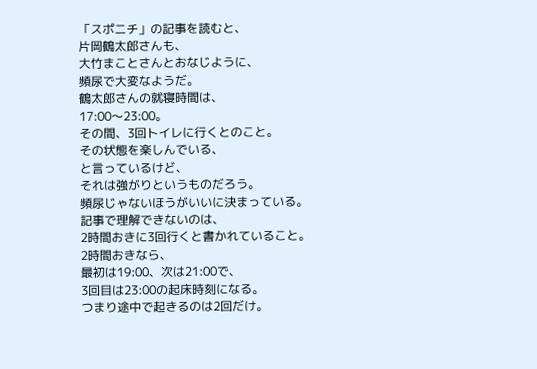「スポニチ」の記事を読むと、
片岡鶴太郎さんも、
大竹まことさんとおなじように、
頻尿で大変なようだ。
鶴太郎さんの就寝時間は、
17:00〜23:00。
その間、3回トイレに行くとのこと。
その状態を楽しんでいる、
と言っているけど、
それは強がりというものだろう。
頻尿じゃないほうがいいに決まっている。
記事で理解できないのは、
2時間おきに3回行くと書かれていること。
2時間おきなら、
最初は19:00、次は21:00で、
3回目は23:00の起床時刻になる。
つまり途中で起きるのは2回だけ。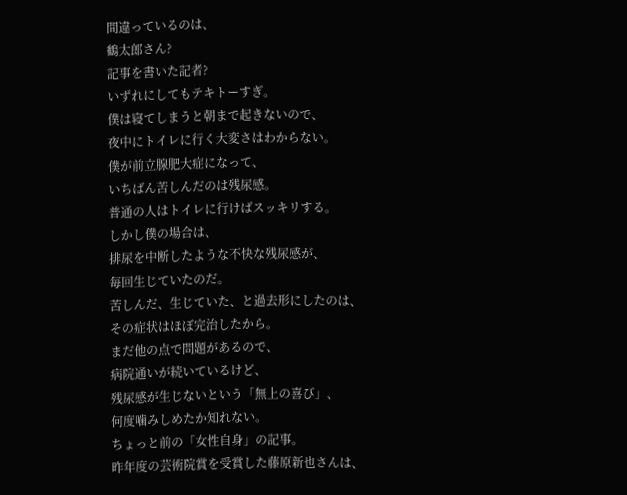間違っているのは、
鶴太郎さん?
記事を書いた記者?
いずれにしてもテキトーすぎ。
僕は寝てしまうと朝まで起きないので、
夜中にトイレに行く大変さはわからない。
僕が前立腺肥大症になって、
いちばん苦しんだのは残尿感。
普通の人はトイレに行けばスッキリする。
しかし僕の場合は、
排尿を中断したような不快な残尿感が、
毎回生じていたのだ。
苦しんだ、生じていた、と過去形にしたのは、
その症状はほぼ完治したから。
まだ他の点で問題があるので、
病院通いが続いているけど、
残尿感が生じないという「無上の喜び」、
何度噛みしめたか知れない。
ちょっと前の「女性自身」の記事。
昨年度の芸術院賞を受賞した藤原新也さんは、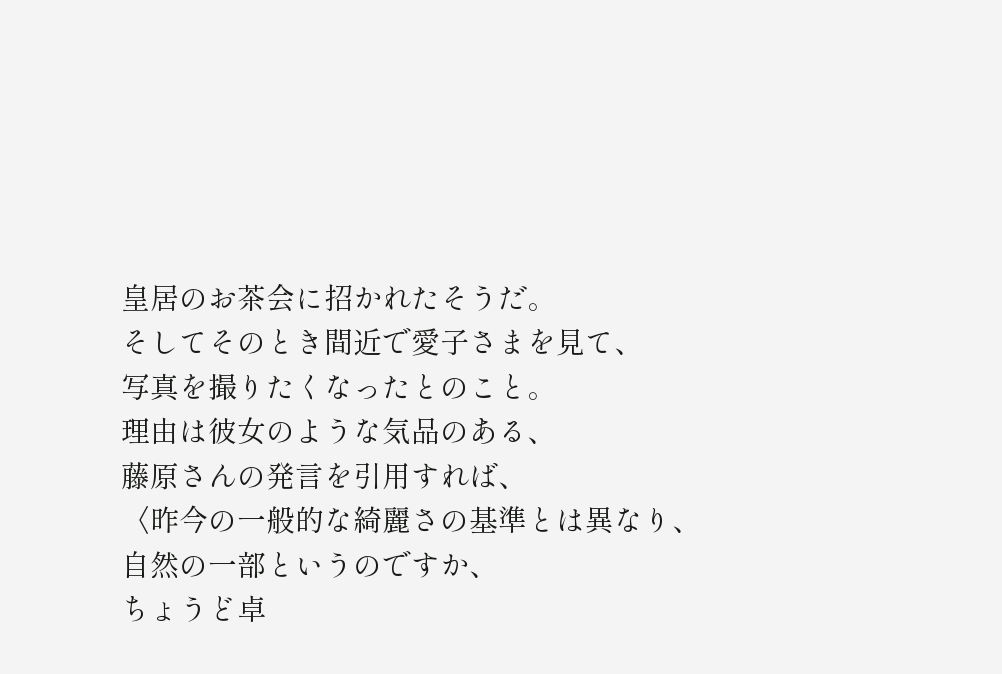皇居のお茶会に招かれたそうだ。
そしてそのとき間近で愛子さまを見て、
写真を撮りたくなったとのこと。
理由は彼女のような気品のある、
藤原さんの発言を引用すれば、
〈昨今の一般的な綺麗さの基準とは異なり、
自然の一部というのですか、
ちょうど卓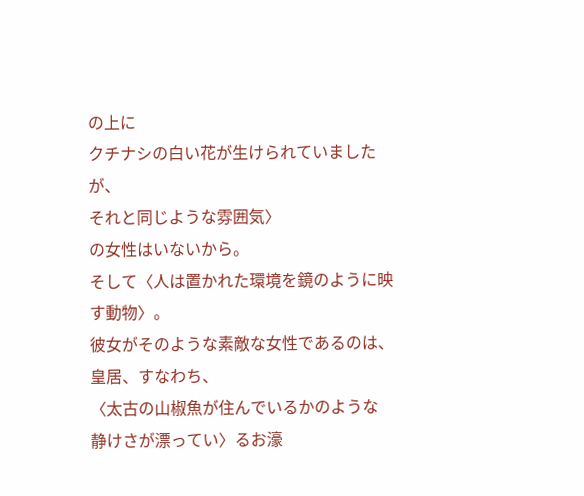の上に
クチナシの白い花が生けられていましたが、
それと同じような雰囲気〉
の女性はいないから。
そして〈人は置かれた環境を鏡のように映す動物〉。
彼女がそのような素敵な女性であるのは、
皇居、すなわち、
〈太古の山椒魚が住んでいるかのような
静けさが漂ってい〉るお濠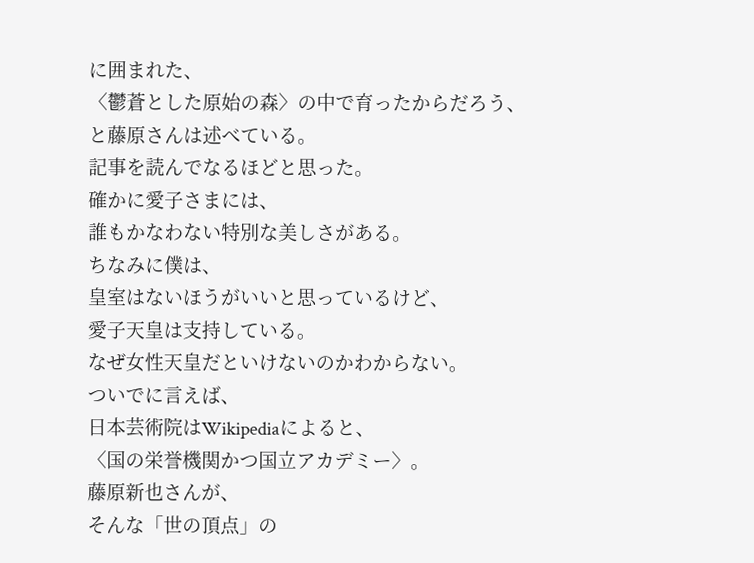に囲まれた、
〈鬱蒼とした原始の森〉の中で育ったからだろう、
と藤原さんは述べている。
記事を読んでなるほどと思った。
確かに愛子さまには、
誰もかなわない特別な美しさがある。
ちなみに僕は、
皇室はないほうがいいと思っているけど、
愛子天皇は支持している。
なぜ女性天皇だといけないのかわからない。
ついでに言えば、
日本芸術院はWikipediaによると、
〈国の栄誉機関かつ国立アカデミー〉。
藤原新也さんが、
そんな「世の頂点」の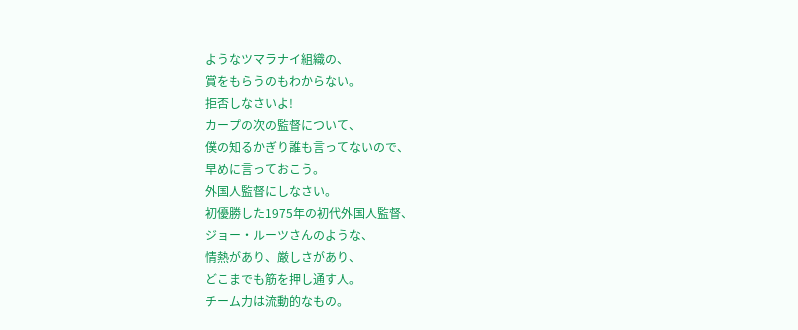ようなツマラナイ組織の、
賞をもらうのもわからない。
拒否しなさいよ!
カープの次の監督について、
僕の知るかぎり誰も言ってないので、
早めに言っておこう。
外国人監督にしなさい。
初優勝した1975年の初代外国人監督、
ジョー・ルーツさんのような、
情熱があり、厳しさがあり、
どこまでも筋を押し通す人。
チーム力は流動的なもの。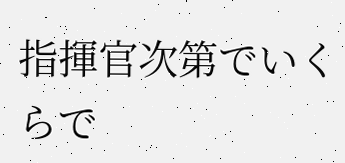指揮官次第でいくらで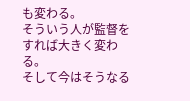も変わる。
そういう人が監督をすれば大きく変わる。
そして今はそうなる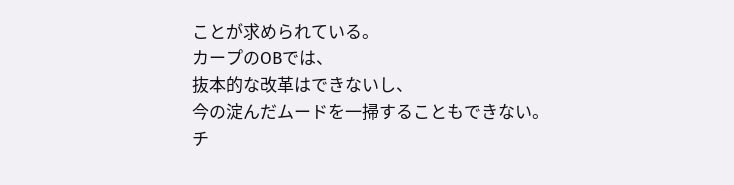ことが求められている。
カープのOBでは、
抜本的な改革はできないし、
今の淀んだムードを一掃することもできない。
チ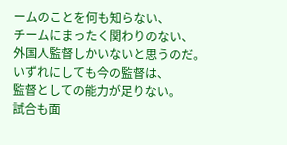ームのことを何も知らない、
チームにまったく関わりのない、
外国人監督しかいないと思うのだ。
いずれにしても今の監督は、
監督としての能力が足りない。
試合も面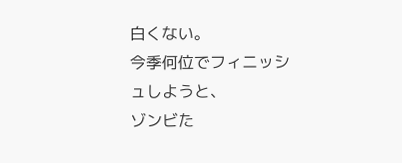白くない。
今季何位でフィニッシュしようと、
ゾンビた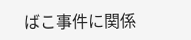ばこ事件に関係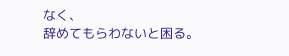なく、
辞めてもらわないと困る。